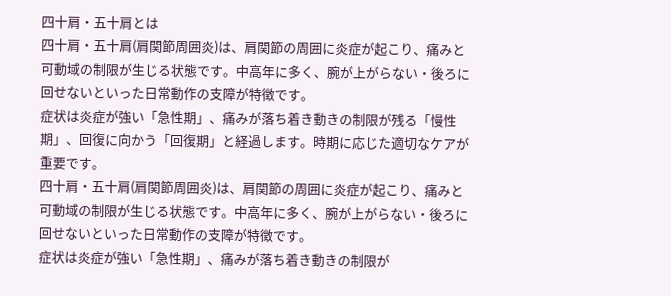四十肩・五十肩とは
四十肩・五十肩(肩関節周囲炎)は、肩関節の周囲に炎症が起こり、痛みと可動域の制限が生じる状態です。中高年に多く、腕が上がらない・後ろに回せないといった日常動作の支障が特徴です。
症状は炎症が強い「急性期」、痛みが落ち着き動きの制限が残る「慢性期」、回復に向かう「回復期」と経過します。時期に応じた適切なケアが重要です。
四十肩・五十肩(肩関節周囲炎)は、肩関節の周囲に炎症が起こり、痛みと可動域の制限が生じる状態です。中高年に多く、腕が上がらない・後ろに回せないといった日常動作の支障が特徴です。
症状は炎症が強い「急性期」、痛みが落ち着き動きの制限が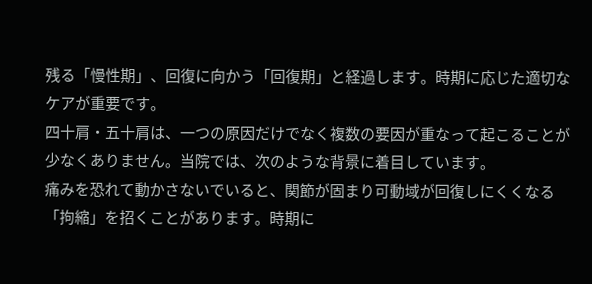残る「慢性期」、回復に向かう「回復期」と経過します。時期に応じた適切なケアが重要です。
四十肩・五十肩は、一つの原因だけでなく複数の要因が重なって起こることが少なくありません。当院では、次のような背景に着目しています。
痛みを恐れて動かさないでいると、関節が固まり可動域が回復しにくくなる「拘縮」を招くことがあります。時期に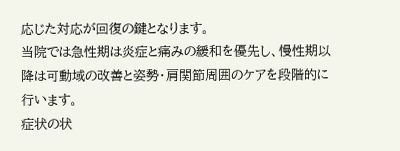応じた対応が回復の鍵となります。
当院では急性期は炎症と痛みの緩和を優先し、慢性期以降は可動域の改善と姿勢・肩関節周囲のケアを段階的に行います。
症状の状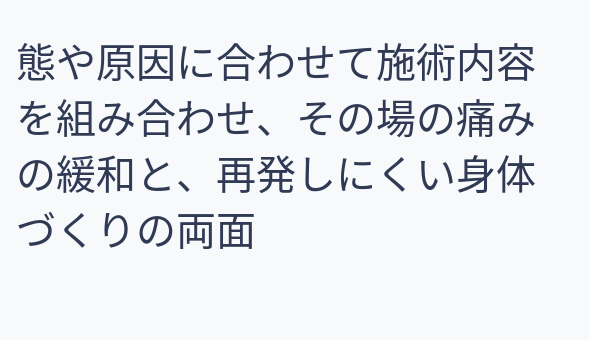態や原因に合わせて施術内容を組み合わせ、その場の痛みの緩和と、再発しにくい身体づくりの両面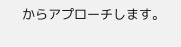からアプローチします。